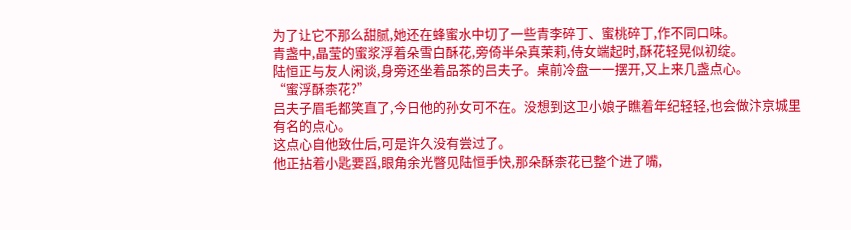为了让它不那么甜腻,她还在蜂蜜水中切了一些青李碎丁、蜜桃碎丁,作不同口味。
青盏中,晶莹的蜜浆浮着朵雪白酥花,旁倚半朵真茉莉,侍女端起时,酥花轻晃似初绽。
陆恒正与友人闲谈,身旁还坐着品茶的吕夫子。桌前冷盘一一摆开,又上来几盏点心。
“蜜浮酥柰花?”
吕夫子眉毛都笑直了,今日他的孙女可不在。没想到这卫小娘子瞧着年纪轻轻,也会做汴京城里有名的点心。
这点心自他致仕后,可是许久没有尝过了。
他正拈着小匙要舀,眼角余光瞥见陆恒手快,那朵酥柰花已整个进了嘴,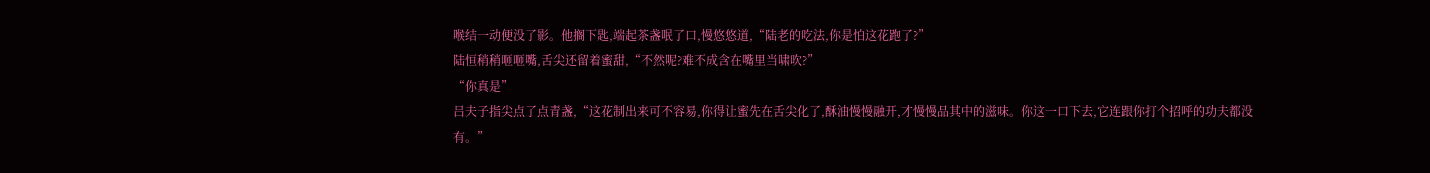喉结一动便没了影。他搁下匙,端起茶盏呡了口,慢悠悠道,“陆老的吃法,你是怕这花跑了?”
陆恒稍稍咂咂嘴,舌尖还留着蜜甜,“不然呢?难不成含在嘴里当啸吹?”
“你真是”
吕夫子指尖点了点青盏,“这花制出来可不容易,你得让蜜先在舌尖化了,酥油慢慢融开,才慢慢品其中的滋味。你这一口下去,它连跟你打个招呼的功夫都没有。”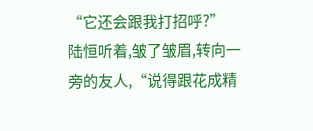“它还会跟我打招呼?”
陆恒听着,皱了皱眉,转向一旁的友人,“说得跟花成精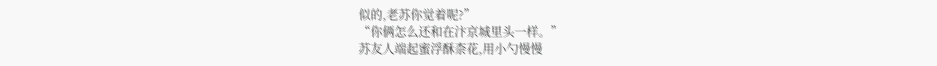似的,老苏你觉着呢?”
“你俩怎么还和在汴京城里头一样。”
苏友人端起蜜浮酥柰花,用小勺慢慢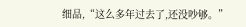细品,“这么多年过去了,还没吵够。”